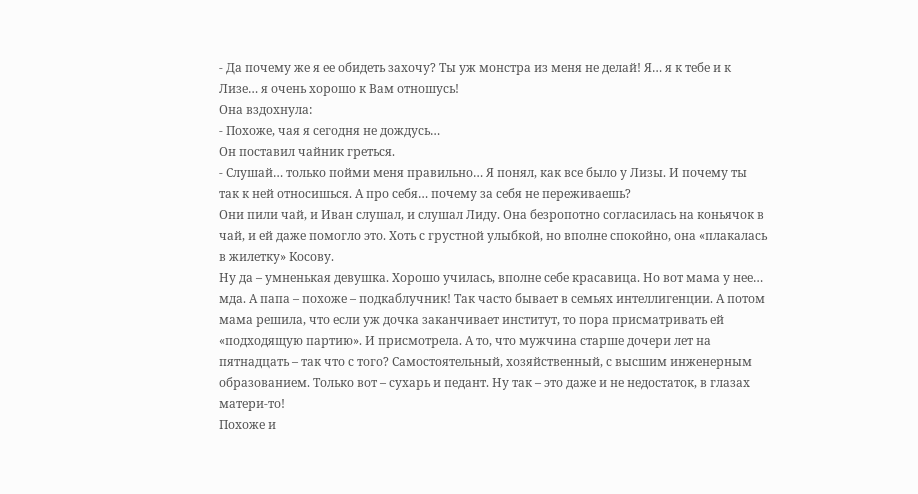- Да почему же я ее обидеть захочу? Ты уж монстра из меня не делай! Я… я к тебе и к Лизе… я очень хорошо к Вам отношусь!
Она вздохнула:
- Похоже, чая я сегодня не дождусь…
Он поставил чайник греться.
- Слушай… только пойми меня правильно… Я понял, как все было у Лизы. И почему ты так к ней относишься. А про себя… почему за себя не переживаешь?
Они пили чай, и Иван слушал, и слушал Лиду. Она безропотно согласилась на коньячок в чай, и ей даже помогло это. Хоть с грустной улыбкой, но вполне спокойно, она «плакалась в жилетку» Косову.
Ну да – умненькая девушка. Хорошо училась, вполне себе красавица. Но вот мама у нее… мда. А папа – похоже – подкаблучник! Так часто бывает в семьях интеллигенции. А потом мама решила, что если уж дочка заканчивает институт, то пора присматривать ей «подходящую партию». И присмотрела. А то, что мужчина старше дочери лет на пятнадцать – так что с того? Самостоятельный, хозяйственный, с высшим инженерным образованием. Только вот – сухарь и педант. Ну так – это даже и не недостаток, в глазах матери-то!
Похоже и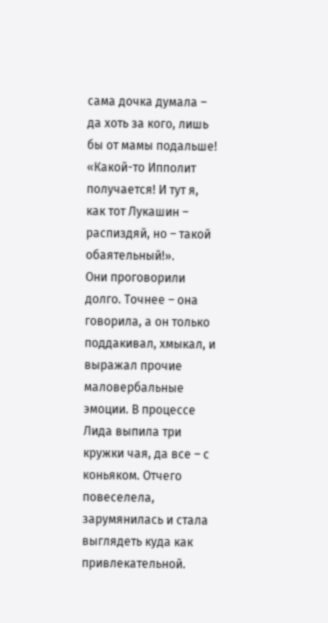сама дочка думала – да хоть за кого, лишь бы от мамы подальше!
«Какой-то Ипполит получается! И тут я, как тот Лукашин – распиздяй, но – такой обаятельный!».
Они проговорили долго. Точнее – она говорила, а он только поддакивал, хмыкал, и выражал прочие маловербальные эмоции. В процессе Лида выпила три кружки чая, да все – с коньяком. Отчего повеселела, зарумянилась и стала выглядеть куда как привлекательной.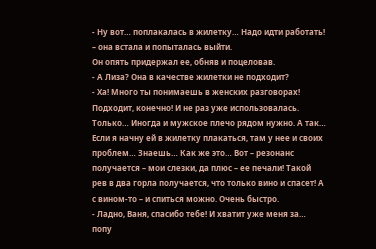- Ну вот… поплакалась в жилетку… Надо идти работать! – она встала и попыталась выйти.
Он опять придержал ее, обняв и поцеловав.
- А Лиза? Она в качестве жилетки не подходит?
- Ха! Много ты понимаешь в женских разговорах! Подходит, конечно! И не раз уже использовалась. Только… Иногда и мужское плечо рядом нужно. А так… Если я начну ей в жилетку плакаться, там у нее и своих проблем… Знаешь… Как же это… Вот – резонанс получается – мои слезки, да плюс – ее печали! Такой рев в два горла получается, что только вино и спасет! А с вином-то – и спиться можно. Очень быстро.
- Ладно, Ваня, спасибо тебе! И хватит уже меня за… попу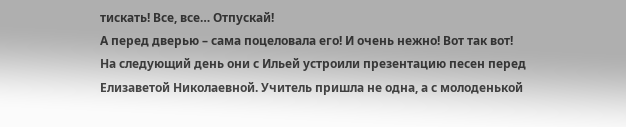тискать! Все, все… Отпускай!
А перед дверью – сама поцеловала его! И очень нежно! Вот так вот!
На следующий день они с Ильей устроили презентацию песен перед Елизаветой Николаевной. Учитель пришла не одна, а с молоденькой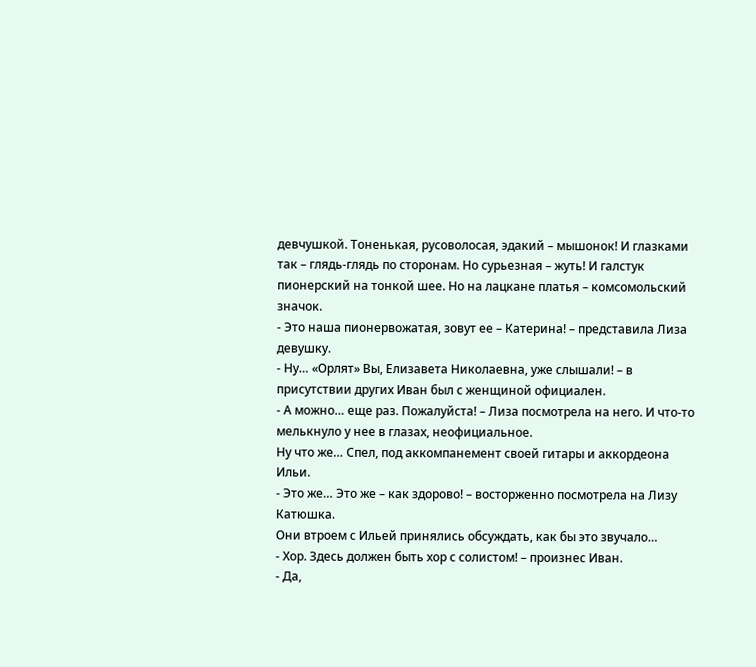девчушкой. Тоненькая, русоволосая, эдакий – мышонок! И глазками так – глядь-глядь по сторонам. Но сурьезная – жуть! И галстук пионерский на тонкой шее. Но на лацкане платья – комсомольский значок.
- Это наша пионервожатая, зовут ее – Катерина! – представила Лиза девушку.
- Ну… «Орлят» Вы, Елизавета Николаевна, уже слышали! – в присутствии других Иван был с женщиной официален.
- А можно… еще раз. Пожалуйста! – Лиза посмотрела на него. И что-то мелькнуло у нее в глазах, неофициальное.
Ну что же… Спел, под аккомпанемент своей гитары и аккордеона Ильи.
- Это же… Это же – как здорово! – восторженно посмотрела на Лизу Катюшка.
Они втроем с Ильей принялись обсуждать, как бы это звучало…
- Хор. Здесь должен быть хор с солистом! – произнес Иван.
- Да,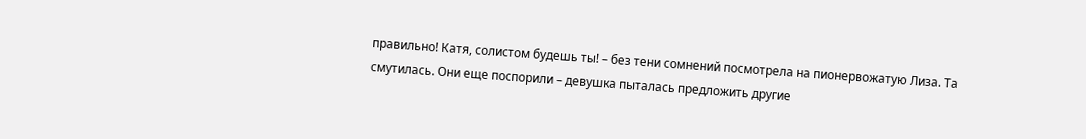правильно! Катя, солистом будешь ты! – без тени сомнений посмотрела на пионервожатую Лиза. Та смутилась. Они еще поспорили – девушка пыталась предложить другие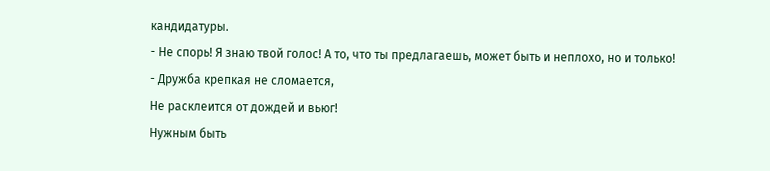кандидатуры.
- Не спорь! Я знаю твой голос! А то, что ты предлагаешь, может быть и неплохо, но и только!
- Дружба крепкая не сломается,
Не расклеится от дождей и вьюг!
Нужным быть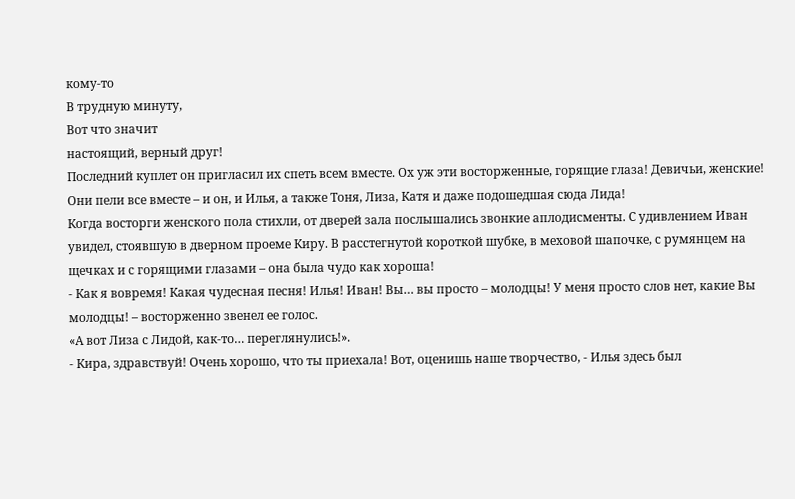кому-то
В трудную минуту,
Вот что значит
настоящий, верный друг!
Последний куплет он пригласил их спеть всем вместе. Ох уж эти восторженные, горящие глаза! Девичьи, женские! Они пели все вместе – и он, и Илья, а также Тоня, Лиза, Катя и даже подошедшая сюда Лида!
Когда восторги женского пола стихли, от дверей зала послышались звонкие аплодисменты. С удивлением Иван увидел, стоявшую в дверном проеме Киру. В расстегнутой короткой шубке, в меховой шапочке, с румянцем на щечках и с горящими глазами – она была чудо как хороша!
- Как я вовремя! Какая чудесная песня! Илья! Иван! Вы… вы просто – молодцы! У меня просто слов нет, какие Вы молодцы! – восторженно звенел ее голос.
«А вот Лиза с Лидой, как-то… переглянулись!».
- Кира, здравствуй! Очень хорошо, что ты приехала! Вот, оценишь наше творчество, - Илья здесь был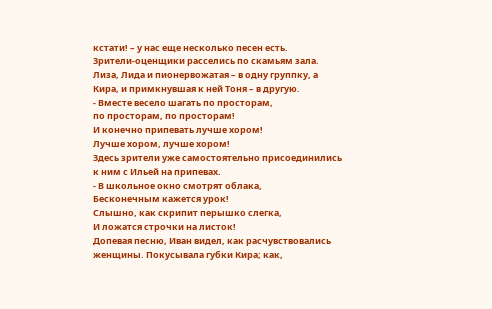кстати! – у нас еще несколько песен есть.
Зрители-оценщики расселись по скамьям зала. Лиза, Лида и пионервожатая – в одну группку, а Кира, и примкнувшая к ней Тоня – в другую.
- Вместе весело шагать по просторам,
по просторам, по просторам!
И конечно припевать лучше хором!
Лучше хором, лучше хором!
Здесь зрители уже самостоятельно присоединились к ним с Ильей на припевах.
- В школьное окно смотрят облака,
Бесконечным кажется урок!
Слышно, как скрипит перышко слегка,
И ложатся строчки на листок!
Допевая песню, Иван видел, как расчувствовались женщины. Покусывала губки Кира; как,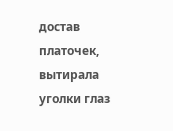достав платочек, вытирала уголки глаз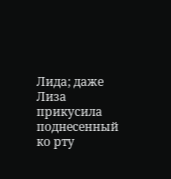Лида; даже Лиза прикусила поднесенный ко рту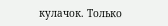кулачок. Только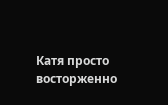Катя просто восторженно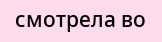смотрела во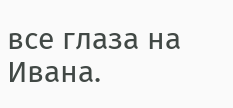все глаза на Ивана.